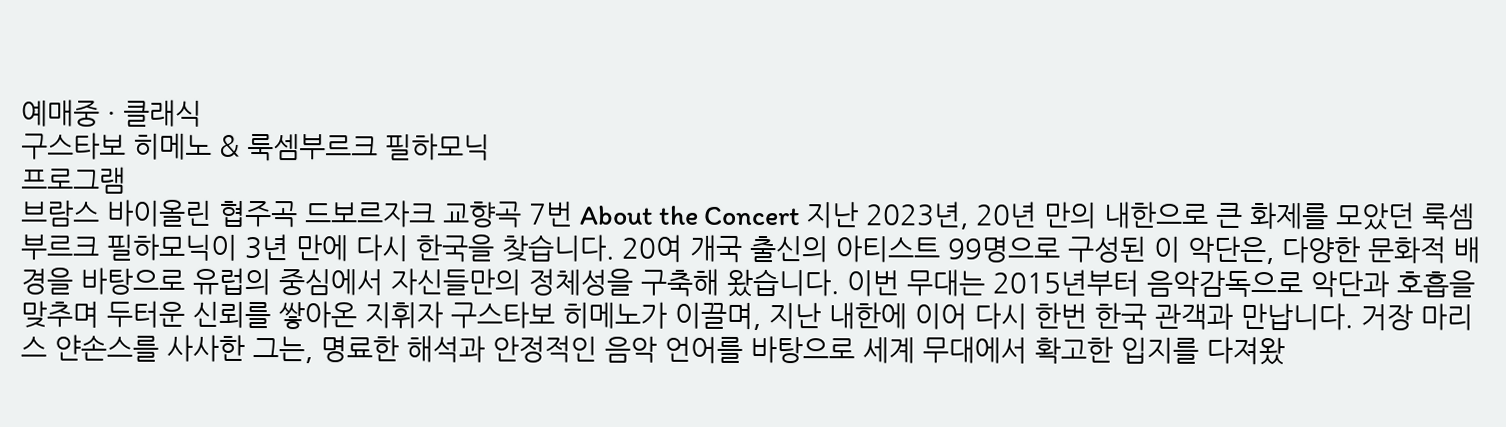예매중 · 클래식
구스타보 히메노 & 룩셈부르크 필하모닉
프로그램
브람스 바이올린 협주곡 드보르자크 교향곡 7번 About the Concert 지난 2023년, 20년 만의 내한으로 큰 화제를 모았던 룩셈부르크 필하모닉이 3년 만에 다시 한국을 찾습니다. 20여 개국 출신의 아티스트 99명으로 구성된 이 악단은, 다양한 문화적 배경을 바탕으로 유럽의 중심에서 자신들만의 정체성을 구축해 왔습니다. 이번 무대는 2015년부터 음악감독으로 악단과 호흡을 맞추며 두터운 신뢰를 쌓아온 지휘자 구스타보 히메노가 이끌며, 지난 내한에 이어 다시 한번 한국 관객과 만납니다. 거장 마리스 얀손스를 사사한 그는, 명료한 해석과 안정적인 음악 언어를 바탕으로 세계 무대에서 확고한 입지를 다져왔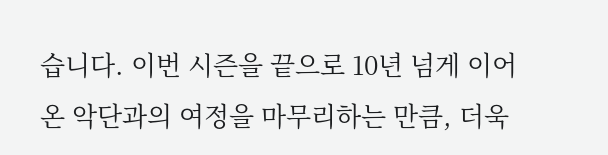습니다. 이번 시즌을 끝으로 10년 넘게 이어온 악단과의 여정을 마무리하는 만큼, 더욱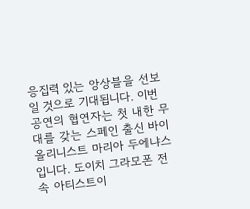응집력 있는 앙상블을 선보일 것으로 기대됩니다. 이번 공연의 협연자는 첫 내한 무대를 갖는 스페인 출신 바이올리니스트 마리아 두에냐스입니다. 도이치 그라모폰 전속 아티스트이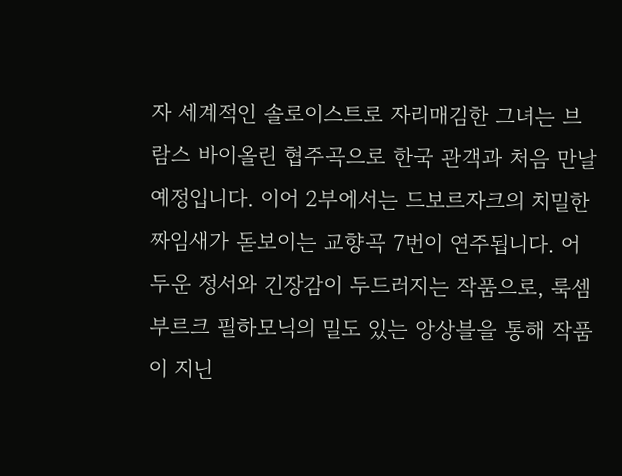자 세계적인 솔로이스트로 자리매김한 그녀는 브람스 바이올린 협주곡으로 한국 관객과 처음 만날 예정입니다. 이어 2부에서는 드보르자크의 치밀한 짜임새가 돋보이는 교향곡 7번이 연주됩니다. 어두운 정서와 긴장감이 두드러지는 작품으로, 룩셈부르크 필하모닉의 밀도 있는 앙상블을 통해 작품이 지닌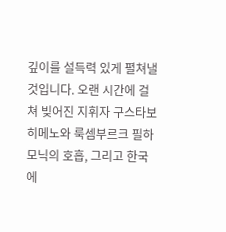깊이를 설득력 있게 펼쳐낼 것입니다. 오랜 시간에 걸쳐 빚어진 지휘자 구스타보 히메노와 룩셈부르크 필하모닉의 호흡, 그리고 한국에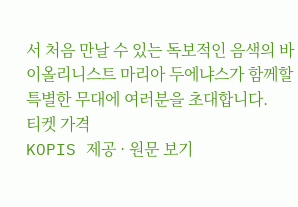서 처음 만날 수 있는 독보적인 음색의 바이올리니스트 마리아 두에냐스가 함께할 특별한 무대에 여러분을 초대합니다.
티켓 가격
KOPIS 제공 · 원문 보기